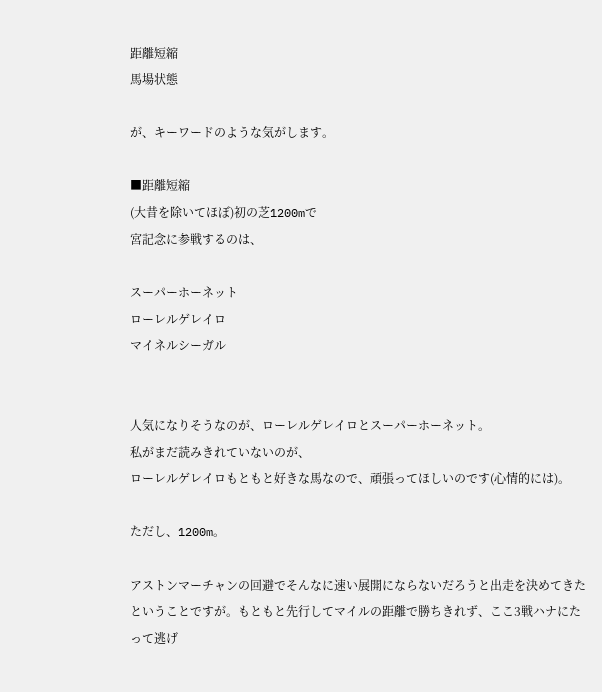距離短縮
馬場状態

が、キーワードのような気がします。

■距離短縮
(大昔を除いてほぼ)初の芝1200mで
宮記念に参戦するのは、

スーパーホーネット
ローレルゲレイロ
マイネルシーガル


人気になりそうなのが、ローレルゲレイロとスーパーホーネット。
私がまだ読みきれていないのが、
ローレルゲレイロもともと好きな馬なので、頑張ってほしいのです(心情的には)。

ただし、1200m。

アストンマーチャンの回避でそんなに速い展開にならないだろうと出走を決めてきたということですが。もともと先行してマイルの距離で勝ちきれず、ここ3戦ハナにたって逃げ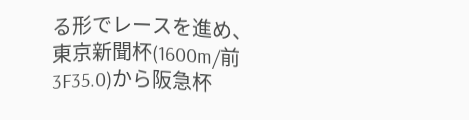る形でレースを進め、東京新聞杯(1600m/前3F35.0)から阪急杯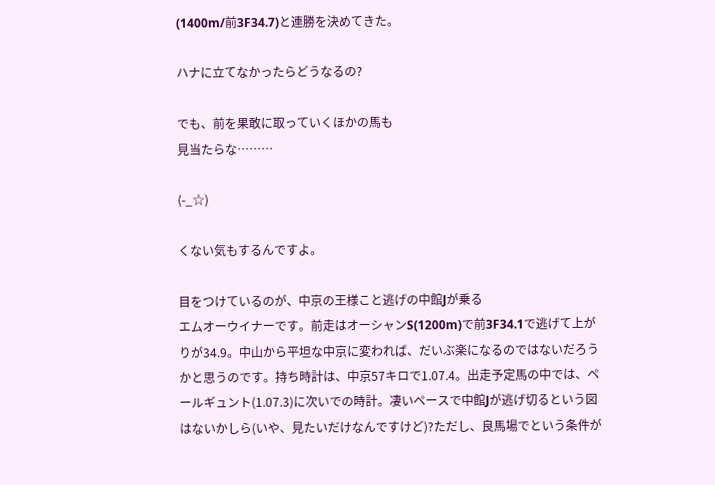(1400m/前3F34.7)と連勝を決めてきた。

ハナに立てなかったらどうなるの?

でも、前を果敢に取っていくほかの馬も
見当たらな………

(-_☆)

くない気もするんですよ。

目をつけているのが、中京の王様こと逃げの中館Jが乗る
エムオーウイナーです。前走はオーシャンS(1200m)で前3F34.1で逃げて上がりが34.9。中山から平坦な中京に変われば、だいぶ楽になるのではないだろうかと思うのです。持ち時計は、中京57キロで1.07.4。出走予定馬の中では、ペールギュント(1.07.3)に次いでの時計。凄いペースで中館Jが逃げ切るという図はないかしら(いや、見たいだけなんですけど)?ただし、良馬場でという条件が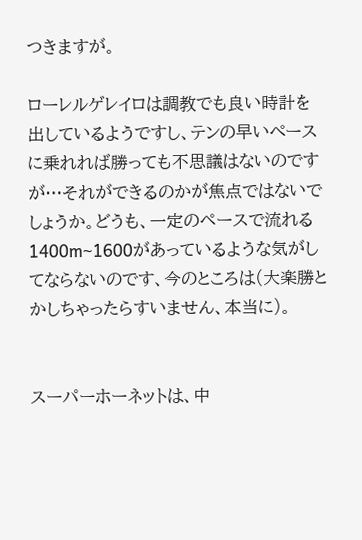つきますが。

ローレルゲレイロは調教でも良い時計を出しているようですし、テンの早いぺースに乗れれば勝っても不思議はないのですが…それができるのかが焦点ではないでしょうか。どうも、一定のペースで流れる1400m~1600があっているような気がしてならないのです、今のところは(大楽勝とかしちゃったらすいません、本当に)。


スーパーホーネットは、中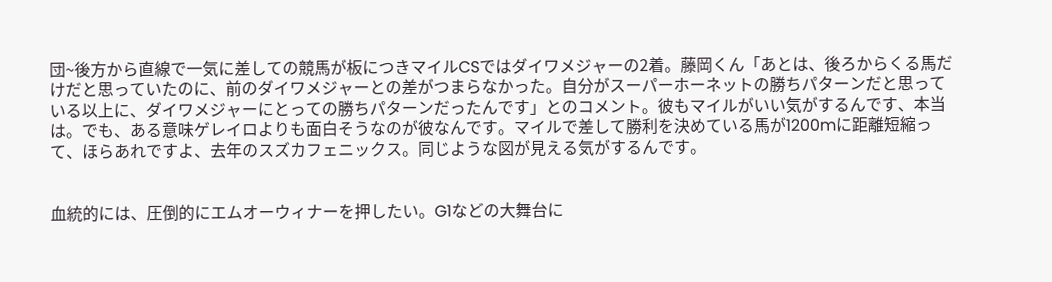団~後方から直線で一気に差しての競馬が板につきマイルCSではダイワメジャーの2着。藤岡くん「あとは、後ろからくる馬だけだと思っていたのに、前のダイワメジャーとの差がつまらなかった。自分がスーパーホーネットの勝ちパターンだと思っている以上に、ダイワメジャーにとっての勝ちパターンだったんです」とのコメント。彼もマイルがいい気がするんです、本当は。でも、ある意味ゲレイロよりも面白そうなのが彼なんです。マイルで差して勝利を決めている馬が1200mに距離短縮って、ほらあれですよ、去年のスズカフェニックス。同じような図が見える気がするんです。


血統的には、圧倒的にエムオーウィナーを押したい。G1などの大舞台に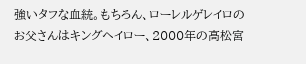強いタフな血統。もちろん、ローレルゲレイロのお父さんはキングヘイロー、2000年の高松宮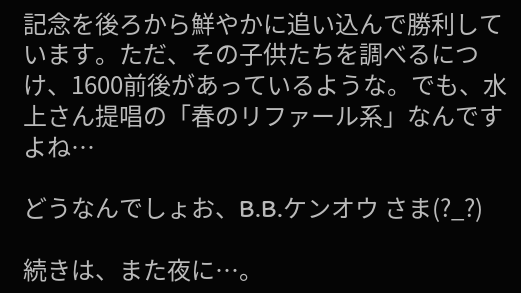記念を後ろから鮮やかに追い込んで勝利しています。ただ、その子供たちを調べるにつけ、1600前後があっているような。でも、水上さん提唱の「春のリファール系」なんですよね…

どうなんでしょお、B.B.ケンオウ さま(?_?)

続きは、また夜に…。